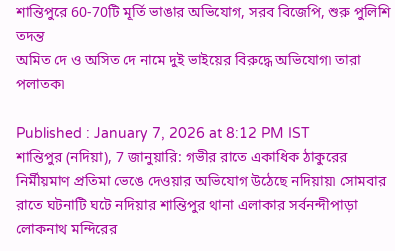শান্তিপুরে 60-70টি মূর্তি ভাঙার অভিযোগ, সরব বিজেপি, শুরু পুলিশি তদন্ত
অমিত দে ও অসিত দে নামে দুই ভাইয়ের বিরুদ্ধে অভিযোগ৷ তারা পলাতক৷

Published : January 7, 2026 at 8:12 PM IST
শান্তিপুর (নদিয়া), 7 জানুয়ারি: গভীর রাতে একাধিক ঠাকুরের নির্মীয়মাণ প্রতিমা ভেঙে দেওয়ার অভিযোগ উঠেছে নদিয়ায়৷ সোমবার রাতে ঘটনাটি ঘটে নদিয়ার শান্তিপুর থানা এলাকার সর্বনন্দীপাড়া লোকনাথ মন্দিরের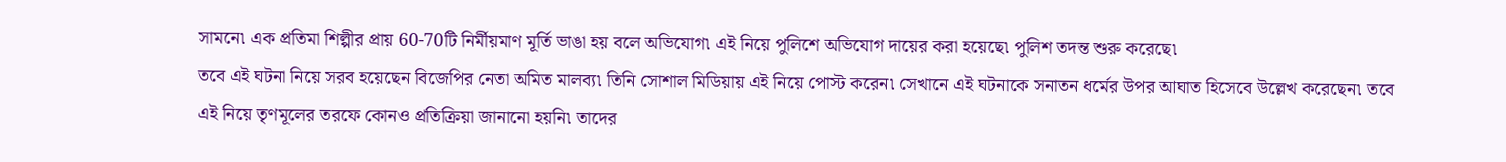সামনে৷ এক প্রতিমা শিল্পীর প্রায় 60-70টি নির্মীয়মাণ মূর্তি ভাঙা হয় বলে অভিযোগ৷ এই নিয়ে পুলিশে অভিযোগ দায়ের করা হয়েছে৷ পুলিশ তদন্ত শুরু করেছে৷
তবে এই ঘটনা নিয়ে সরব হয়েছেন বিজেপির নেতা অমিত মালব্য৷ তিনি সোশাল মিডিয়ায় এই নিয়ে পোস্ট করেন৷ সেখানে এই ঘটনাকে সনাতন ধর্মের উপর আঘাত হিসেবে উল্লেখ করেছেন৷ তবে এই নিয়ে তৃণমূলের তরফে কোনও প্রতিক্রিয়া জানানো হয়নি৷ তাদের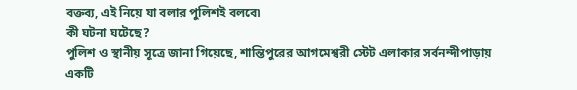বক্তব্য, এই নিয়ে যা বলার পুলিশই বলবে৷
কী ঘটনা ঘটেছে?
পুলিশ ও স্থানীয় সূত্রে জানা গিয়েছে, শান্তিপুরের আগমেশ্বরী স্টেট এলাকার সর্বনন্দীপাড়ায় একটি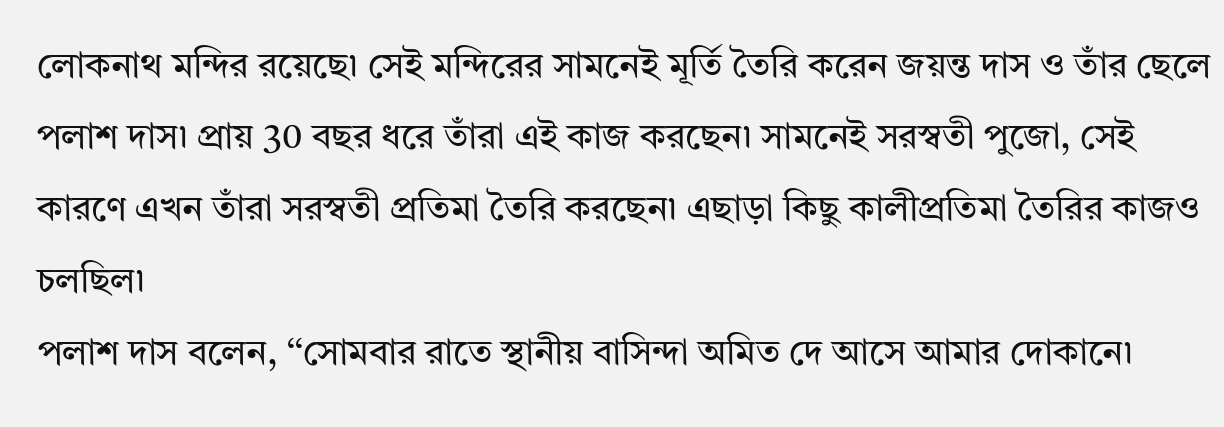লোকনাথ মন্দির রয়েছে৷ সেই মন্দিরের সামনেই মূর্তি তৈরি করেন জয়ন্ত দাস ও তাঁর ছেলে পলাশ দাস৷ প্রায় 30 বছর ধরে তাঁরা এই কাজ করছেন৷ সামনেই সরস্বতী পুজো, সেই কারণে এখন তাঁরা সরস্বতী প্রতিমা তৈরি করছেন৷ এছাড়া কিছু কালীপ্রতিমা তৈরির কাজও চলছিল৷
পলাশ দাস বলেন, ‘‘সোমবার রাতে স্থানীয় বাসিন্দা অমিত দে আসে আমার দোকানে৷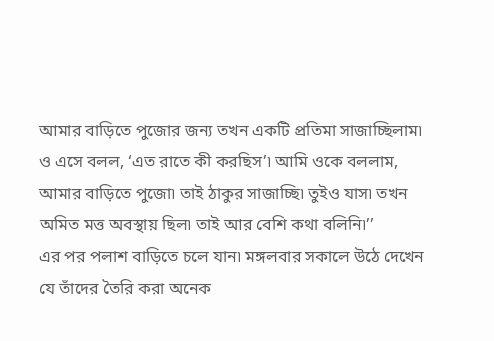আমার বাড়িতে পুজোর জন্য তখন একটি প্রতিমা সাজাচ্ছিলাম৷ ও এসে বলল, ‘এত রাতে কী করছিস’৷ আমি ওকে বললাম, আমার বাড়িতে পুজো৷ তাই ঠাকুর সাজাচ্ছি৷ তুইও যাস৷ তখন অমিত মত্ত অবস্থায় ছিল৷ তাই আর বেশি কথা বলিনি৷’’
এর পর পলাশ বাড়িতে চলে যান৷ মঙ্গলবার সকালে উঠে দেখেন যে তাঁদের তৈরি করা অনেক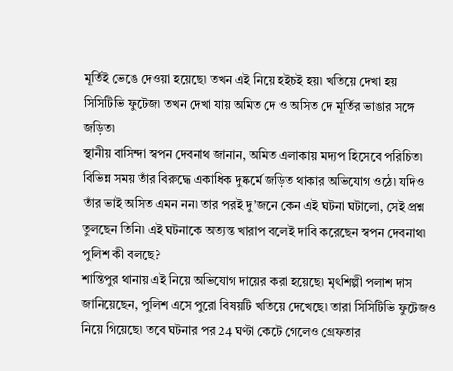মূর্তিই ভেঙে দেওয়া হয়েছে৷ তখন এই নিয়ে হইচই হয়৷ খতিয়ে দেখা হয় সিসিটিভি ফুটেজ৷ তখন দেখা যায় অমিত দে ও অসিত দে মূর্তির ভাঙার সঙ্গে জড়িত৷
স্থানীয় বাসিন্দা স্বপন দেবনাথ জানান, অমিত এলাকায় মদ্যপ হিসেবে পরিচিত৷ বিভিন্ন সময় তাঁর বিরুদ্ধে একাধিক দুষ্কর্মে জড়িত থাকার অভিযোগ ওঠে৷ যদিও তাঁর ভাই অসিত এমন নন৷ তার পরই দু’জনে কেন এই ঘটনা ঘটালো, সেই প্রশ্ন তুলছেন তিনি৷ এই ঘটনাকে অত্যন্ত খারাপ বলেই দাবি করেছেন স্বপন দেবনাথ৷
পুলিশ কী বলছে?
শান্তিপুর থানায় এই নিয়ে অভিযোগ দায়ের করা হয়েছে৷ মৃৎশিল্পী পলাশ দাস জানিয়েছেন, পুলিশ এসে পুরো বিষয়টি খতিয়ে দেখেছে৷ তারা সিসিটিভি ফুটেজও নিয়ে গিয়েছে৷ তবে ঘটনার পর 24 ঘণ্টা কেটে গেলেও গ্রেফতার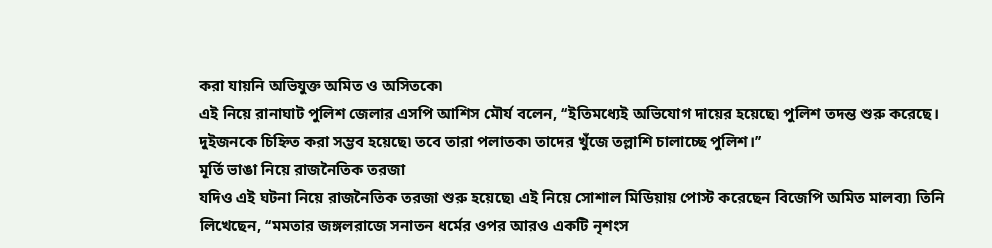করা যায়নি অভিযুক্ত অমিত ও অসিতকে৷
এই নিয়ে রানাঘাট পুলিশ জেলার এসপি আশিস মৌর্য বলেন, ‘‘ইতিমধ্যেই অভিযোগ দায়ের হয়েছে৷ পুলিশ তদন্ত শুরু করেছে। দুইজনকে চিহ্নিত করা সম্ভব হয়েছে৷ তবে তারা পলাতক৷ তাদের খুঁজে তল্লাশি চালাচ্ছে পুলিশ।’’
মূর্তি ভাঙা নিয়ে রাজনৈতিক তরজা
যদিও এই ঘটনা নিয়ে রাজনৈতিক তরজা শুরু হয়েছে৷ এই নিয়ে সোশাল মিডিয়ায় পোস্ট করেছেন বিজেপি অমিত মালব্য৷ তিনি লিখেছেন, ‘‘মমতার জঙ্গলরাজে সনাতন ধর্মের ওপর আরও একটি নৃশংস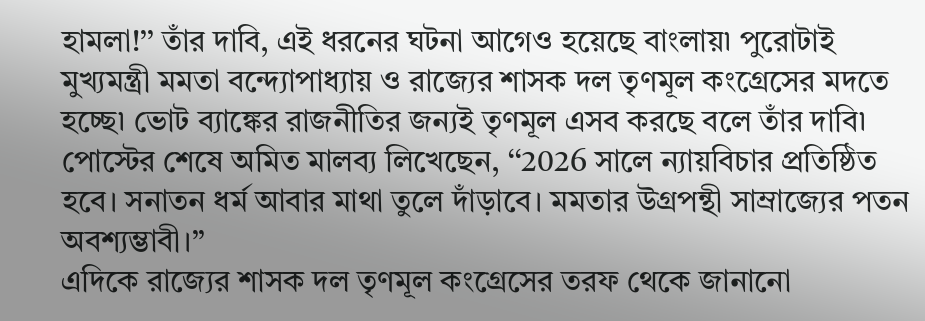হামলা!’’ তাঁর দাবি, এই ধরনের ঘটনা আগেও হয়েছে বাংলায়৷ পুরোটাই মুখ্যমন্ত্রী মমতা বন্দ্যোপাধ্যায় ও রাজ্যের শাসক দল তৃণমূল কংগ্রেসের মদতে হচ্ছে৷ ভোট ব্যাঙ্কের রাজনীতির জন্যই তৃণমূল এসব করছে বলে তাঁর দাবি৷ পোস্টের শেষে অমিত মালব্য লিখেছেন, ‘‘2026 সালে ন্যায়বিচার প্রতিষ্ঠিত হবে। সনাতন ধর্ম আবার মাথা তুলে দাঁড়াবে। মমতার উগ্রপন্থী সাম্রাজ্যের পতন অবশ্যম্ভাবী।’’
এদিকে রাজ্যের শাসক দল তৃণমূল কংগ্রেসের তরফ থেকে জানানো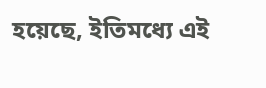হয়েছে, ইতিমধ্যে এই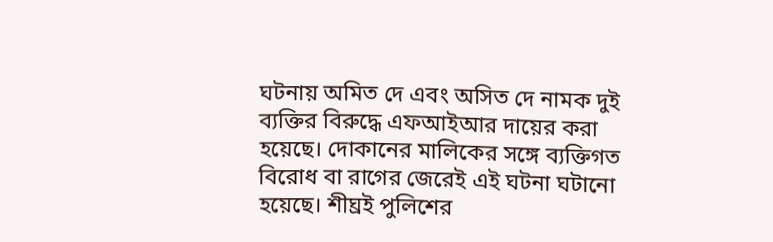ঘটনায় অমিত দে এবং অসিত দে নামক দুই ব্যক্তির বিরুদ্ধে এফআইআর দায়ের করা হয়েছে। দোকানের মালিকের সঙ্গে ব্যক্তিগত বিরোধ বা রাগের জেরেই এই ঘটনা ঘটানো হয়েছে। শীঘ্রই পুলিশের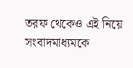তরফ থেকেও এই নিয়ে সংবাদমাধ্যমকে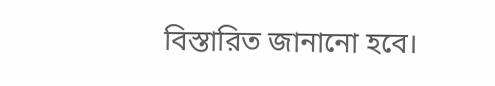বিস্তারিত জানানো হবে।